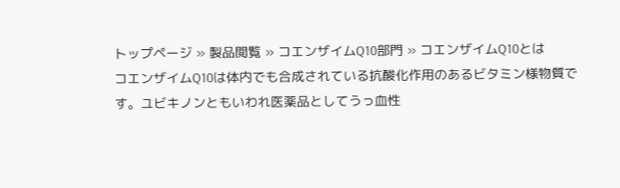トップページ » 製品閲覧 » コエンザイムQ10部門 » コエンザイムQ10とは
コエンザイムQ10は体内でも合成されている抗酸化作用のあるビタミン様物質です。ユビキノンともいわれ医薬品としてうっ血性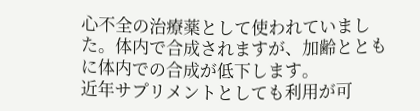心不全の治療薬として使われていました。体内で合成されますが、加齢とともに体内での合成が低下します。
近年サプリメントとしても利用が可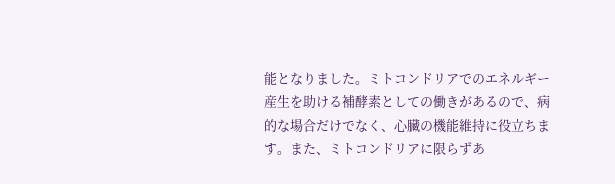能となりました。ミトコンドリアでのエネルギー産生を助ける補酵素としての働きがあるので、病的な場合だけでなく、心臓の機能維持に役立ちます。また、ミトコンドリアに限らずあ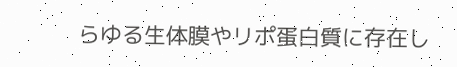らゆる生体膜やリポ蛋白質に存在し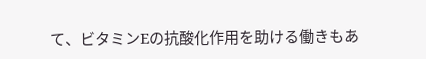て、ビタミンEの抗酸化作用を助ける働きもあ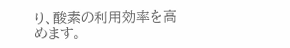り、酸素の利用効率を高めます。